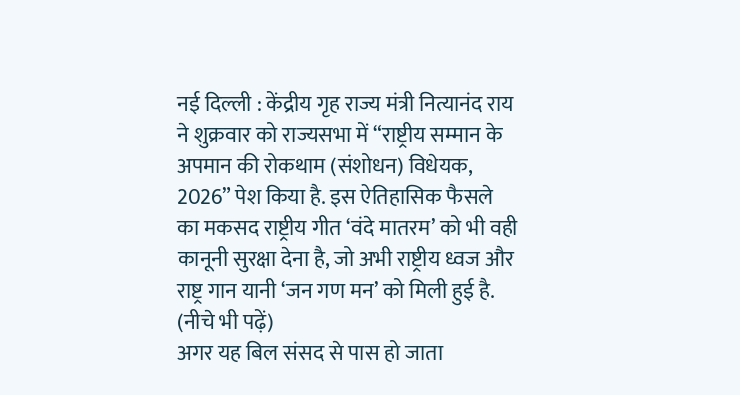नई दिल्ली : केंद्रीय गृह राज्य मंत्री नित्यानंद राय ने शुक्रवार को राज्यसभा में “राष्ट्रीय सम्मान के अपमान की रोकथाम (संशोधन) विधेयक, 2026” पेश किया है. इस ऐतिहासिक फैसले का मकसद राष्ट्रीय गीत ‘वंदे मातरम’ को भी वही कानूनी सुरक्षा देना है, जो अभी राष्ट्रीय ध्वज और राष्ट्र गान यानी ‘जन गण मन’ को मिली हुई है. (नीचे भी पढ़ें)
अगर यह बिल संसद से पास हो जाता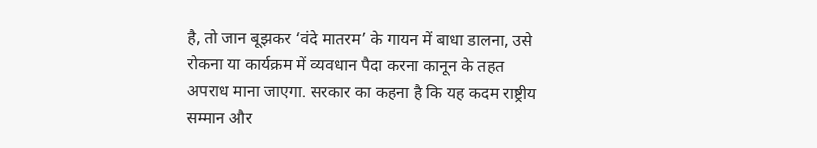है, तो जान बूझकर ‘वंदे मातरम’ के गायन में बाधा डालना, उसे रोकना या कार्यक्रम में व्यवधान पैदा करना कानून के तहत अपराध माना जाएगा. सरकार का कहना है कि यह कदम राष्ट्रीय सम्मान और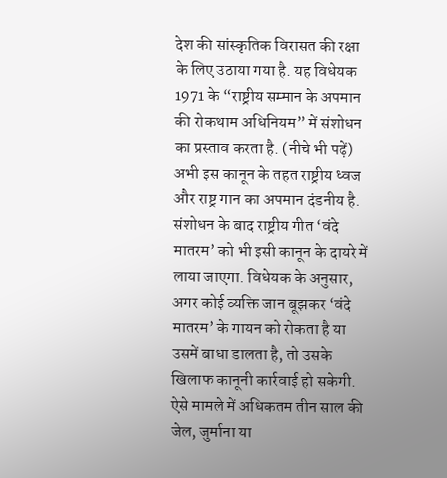देश की सांस्कृतिक विरासत की रक्षा के लिए उठाया गया है. यह विधेयक 1971 के “राष्ट्रीय सम्मान के अपमान की रोकथाम अधिनियम” में संशोधन का प्रस्ताव करता है. (नीचे भी पढ़ें)
अभी इस कानून के तहत राष्ट्रीय ध्वज और राष्ट्र गान का अपमान दंडनीय है. संशोधन के बाद राष्ट्रीय गीत ‘वंदे मातरम’ को भी इसी कानून के दायरे में लाया जाएगा. विधेयक के अनुसार, अगर कोई व्यक्ति जान बूझकर ‘वंदे मातरम’ के गायन को रोकता है या उसमें बाधा डालता है, तो उसके खिलाफ कानूनी कार्रवाई हो सकेगी. ऐसे मामले में अधिकतम तीन साल की जेल, जुर्माना या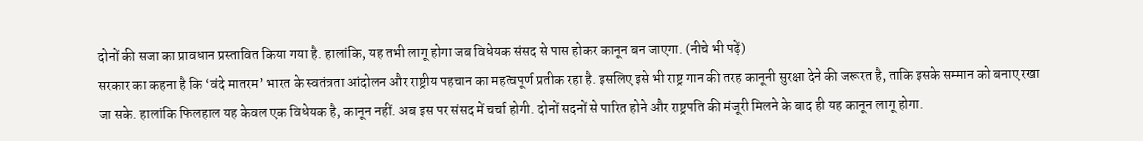दोनों की सजा का प्रावधान प्रस्तावित किया गया है. हालांकि, यह तभी लागू होगा जब विधेयक संसद से पास होकर कानून बन जाएगा. (नीचे भी पढ़ें)
सरकार का कहना है कि ‘वंदे मातरम’ भारत के स्वतंत्रता आंदोलन और राष्ट्रीय पहचान का महत्वपूर्ण प्रतीक रहा है. इसलिए इसे भी राष्ट्र गान की तरह कानूनी सुरक्षा देने की जरूरत है, ताकि इसके सम्मान को बनाए रखा जा सके. हालांकि फिलहाल यह केवल एक विधेयक है, कानून नहीं. अब इस पर संसद में चर्चा होगी. दोनों सदनों से पारित होने और राष्ट्रपति की मंजूरी मिलने के बाद ही यह कानून लागू होगा.